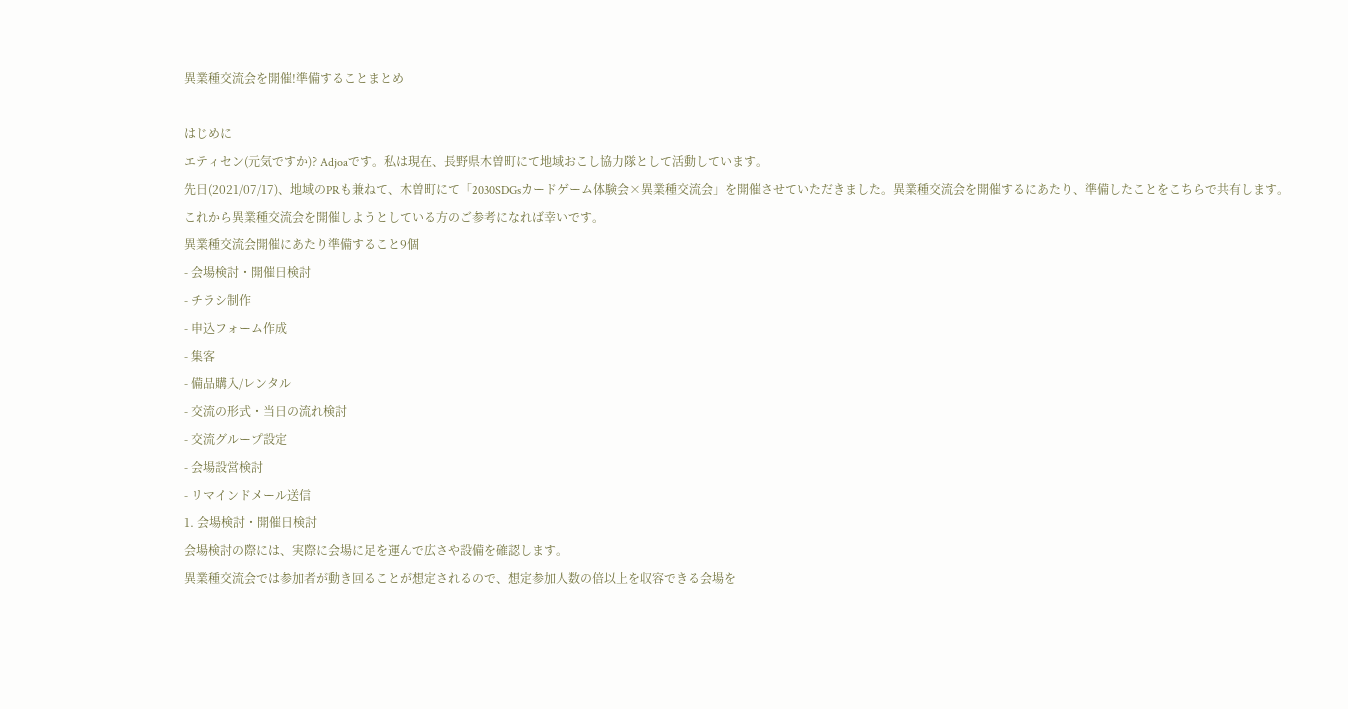異業種交流会を開催!準備することまとめ

はじめに
エティセン(元気ですか)? Adjoaです。私は現在、長野県木曽町にて地域おこし協力隊として活動しています。
先日(2021/07/17)、地域のPRも兼ねて、木曽町にて「2030SDGsカードゲーム体験会×異業種交流会」を開催させていただきました。異業種交流会を開催するにあたり、準備したことをこちらで共有します。
これから異業種交流会を開催しようとしている方のご参考になれば幸いです。
異業種交流会開催にあたり準備すること9個
- 会場検討・開催日検討
- チラシ制作
- 申込フォーム作成
- 集客
- 備品購入/レンタル
- 交流の形式・当日の流れ検討
- 交流グループ設定
- 会場設営検討
- リマインドメール送信
1. 会場検討・開催日検討
会場検討の際には、実際に会場に足を運んで広さや設備を確認します。
異業種交流会では参加者が動き回ることが想定されるので、想定参加人数の倍以上を収容できる会場を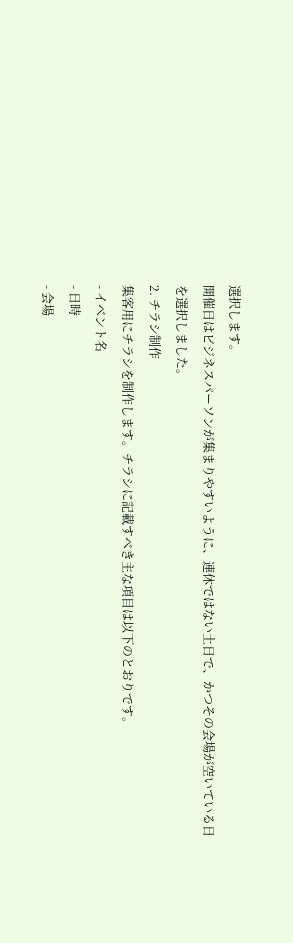選択します。
開催日はビジネスパーソンが集まりやすいように、連休ではない土日で、かつその会場が空いている日を選択しました。
2. チラシ制作
集客用にチラシを制作します。チラシに記載すべき主な項目は以下のとおりです。
- イベント名
- 日時
- 会場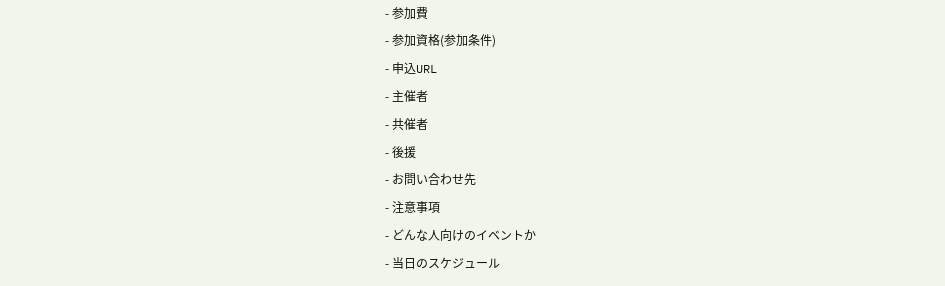- 参加費
- 参加資格(参加条件)
- 申込URL
- 主催者
- 共催者
- 後援
- お問い合わせ先
- 注意事項
- どんな人向けのイベントか
- 当日のスケジュール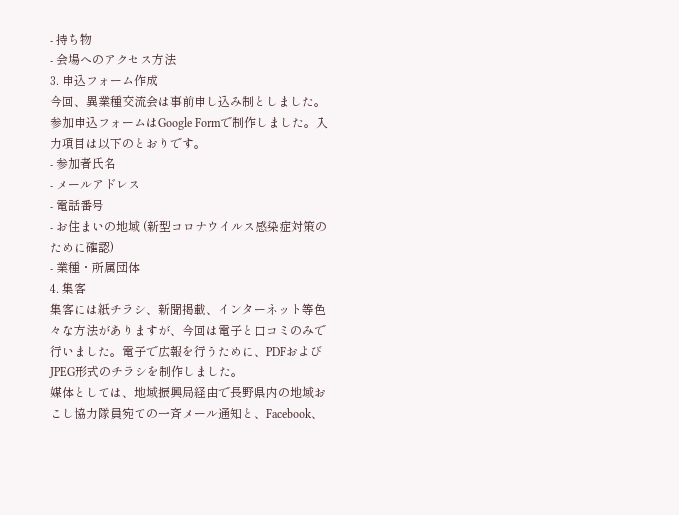- 持ち物
- 会場へのアクセス方法
3. 申込フォーム作成
今回、異業種交流会は事前申し込み制としました。参加申込フォームはGoogle Formで制作しました。入力項目は以下のとおりです。
- 参加者氏名
- メールアドレス
- 電話番号
- お住まいの地域 (新型コロナウイルス感染症対策のために確認)
- 業種・所属団体
4. 集客
集客には紙チラシ、新聞掲載、インターネット等色々な方法がありますが、今回は電子と口コミのみで行いました。電子で広報を行うために、PDFおよびJPEG形式のチラシを制作しました。
媒体としては、地域振興局経由で長野県内の地域おこし協力隊員宛ての一斉メール通知と、Facebook、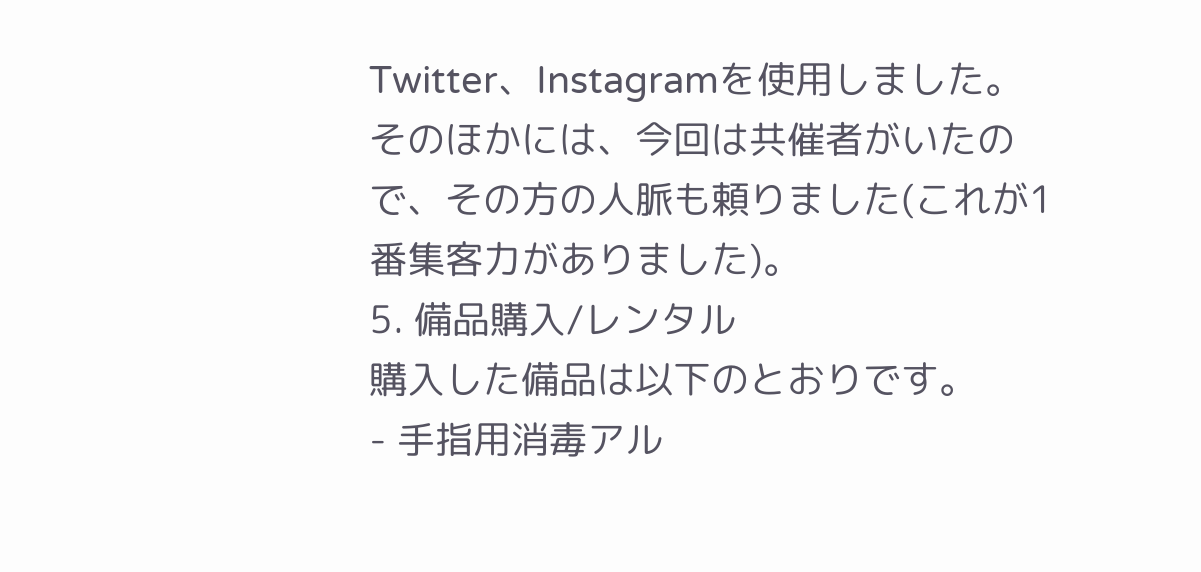Twitter、Instagramを使用しました。
そのほかには、今回は共催者がいたので、その方の人脈も頼りました(これが1番集客力がありました)。
5. 備品購入/レンタル
購入した備品は以下のとおりです。
- 手指用消毒アル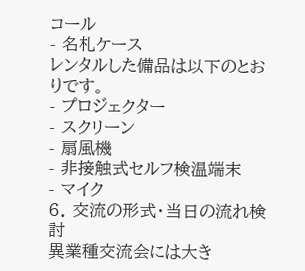コール
- 名札ケース
レンタルした備品は以下のとおりです。
- プロジェクター
- スクリーン
- 扇風機
- 非接触式セルフ検温端末
- マイク
6. 交流の形式・当日の流れ検討
異業種交流会には大き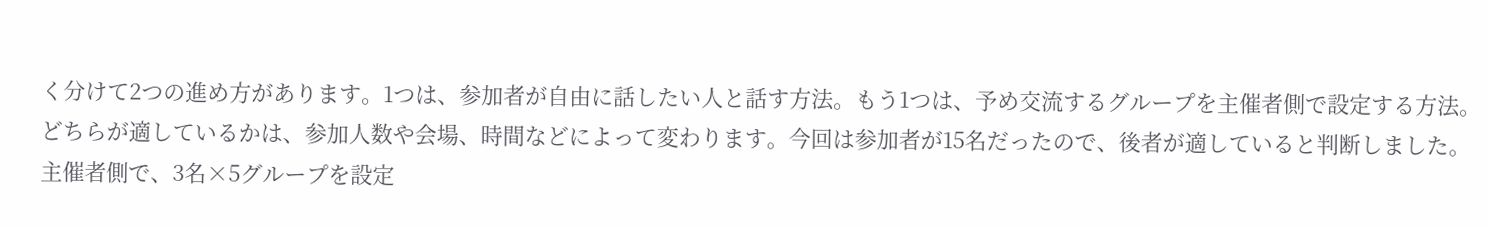く分けて2つの進め方があります。1つは、参加者が自由に話したい人と話す方法。もう1つは、予め交流するグループを主催者側で設定する方法。
どちらが適しているかは、参加人数や会場、時間などによって変わります。今回は参加者が15名だったので、後者が適していると判断しました。主催者側で、3名×5グループを設定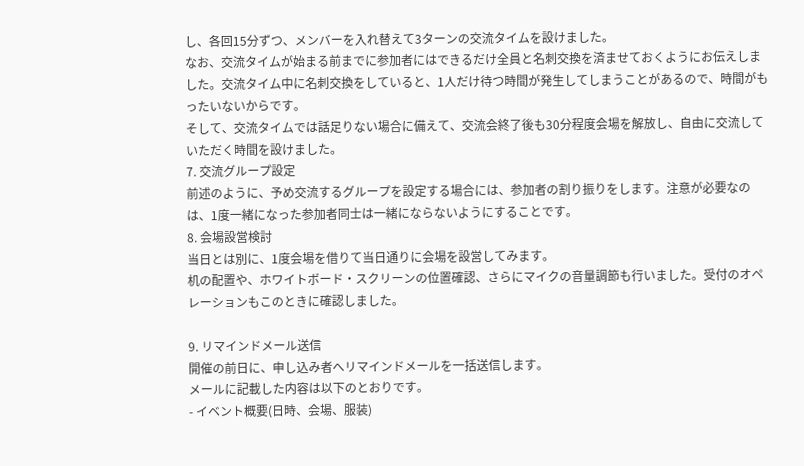し、各回15分ずつ、メンバーを入れ替えて3ターンの交流タイムを設けました。
なお、交流タイムが始まる前までに参加者にはできるだけ全員と名刺交換を済ませておくようにお伝えしました。交流タイム中に名刺交換をしていると、1人だけ待つ時間が発生してしまうことがあるので、時間がもったいないからです。
そして、交流タイムでは話足りない場合に備えて、交流会終了後も30分程度会場を解放し、自由に交流していただく時間を設けました。
7. 交流グループ設定
前述のように、予め交流するグループを設定する場合には、参加者の割り振りをします。注意が必要なのは、1度一緒になった参加者同士は一緒にならないようにすることです。
8. 会場設営検討
当日とは別に、1度会場を借りて当日通りに会場を設営してみます。
机の配置や、ホワイトボード・スクリーンの位置確認、さらにマイクの音量調節も行いました。受付のオペレーションもこのときに確認しました。

9. リマインドメール送信
開催の前日に、申し込み者へリマインドメールを一括送信します。
メールに記載した内容は以下のとおりです。
- イベント概要(日時、会場、服装)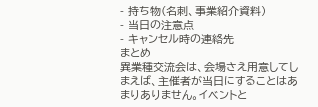- 持ち物(名刺、事業紹介資料)
- 当日の注意点
- キャンセル時の連絡先
まとめ
異業種交流会は、会場さえ用意してしまえば、主催者が当日にすることはあまりありません。イベントと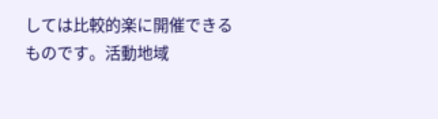しては比較的楽に開催できるものです。活動地域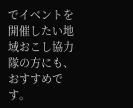でイベントを開催したい地域おこし協力隊の方にも、おすすめです。